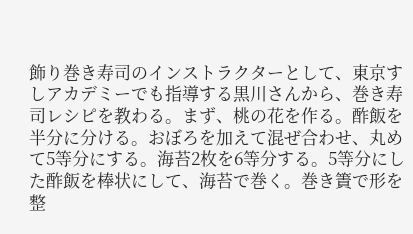飾り巻き寿司のインストラクターとして、東京すしアカデミーでも指導する黒川さんから、巻き寿司レシピを教わる。まず、桃の花を作る。酢飯を半分に分ける。おぼろを加えて混ぜ合わせ、丸めて5等分にする。海苔2枚を6等分する。5等分にした酢飯を棒状にして、海苔で巻く。巻き簀で形を整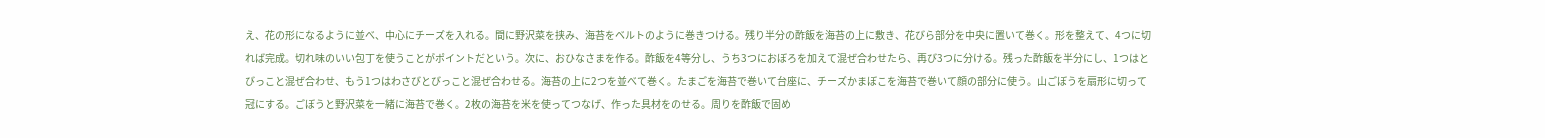え、花の形になるように並べ、中心にチーズを入れる。間に野沢菜を挟み、海苔をベルトのように巻きつける。残り半分の酢飯を海苔の上に敷き、花びら部分を中央に置いて巻く。形を整えて、4つに切れば完成。切れ味のいい包丁を使うことがポイントだという。次に、おひなさまを作る。酢飯を4等分し、うち3つにおぼろを加えて混ぜ合わせたら、再び3つに分ける。残った酢飯を半分にし、1つはとびっこと混ぜ合わせ、もう1つはわさびとびっこと混ぜ合わせる。海苔の上に2つを並べて巻く。たまごを海苔で巻いて台座に、チーズかまぼこを海苔で巻いて顔の部分に使う。山ごぼうを扇形に切って冠にする。ごぼうと野沢菜を一緒に海苔で巻く。2枚の海苔を米を使ってつなげ、作った具材をのせる。周りを酢飯で固め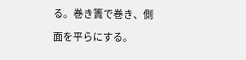る。巻き簀で巻き、側面を平らにする。